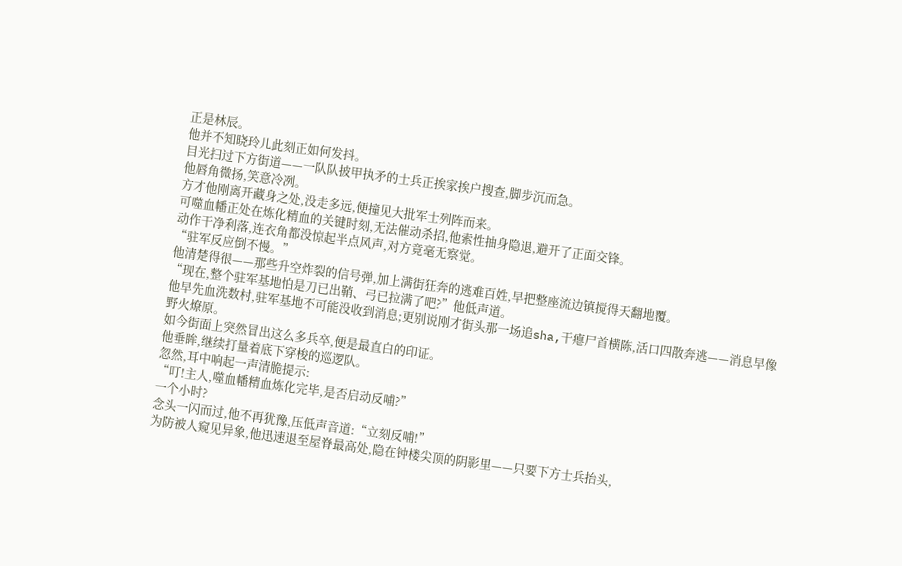正是林辰。
他并不知晓玲儿此刻正如何发抖。
目光扫过下方街道——一队队披甲执矛的士兵正挨家挨户搜查,脚步沉而急。
他唇角微扬,笑意冷冽。
方才他刚离开藏身之处,没走多远,便撞见大批军士列阵而来。
可噬血幡正处在炼化精血的关键时刻,无法催动杀招,他索性抽身隐退,避开了正面交锋。
动作干净利落,连衣角都没惊起半点风声,对方竟毫无察觉。
“驻军反应倒不慢。”
他清楚得很——那些升空炸裂的信号弹,加上满街狂奔的逃难百姓,早把整座流边镇搅得天翻地覆。
“现在,整个驻军基地怕是刀已出鞘、弓已拉满了吧?”他低声道。
他早先血洗数村,驻军基地不可能没收到消息;更别说刚才街头那一场追sha,干瘪尸首横陈,活口四散奔逃——消息早像野火燎原。
如今街面上突然冒出这么多兵卒,便是最直白的印证。
他垂眸,继续打量着底下穿梭的巡逻队。
忽然,耳中响起一声清脆提示:
“叮!主人,噬血幡精血炼化完毕,是否启动反哺?”
一个小时?
念头一闪而过,他不再犹豫,压低声音道:“立刻反哺!”
为防被人窥见异象,他迅速退至屋脊最高处,隐在钟楼尖顶的阴影里——只要下方士兵抬头,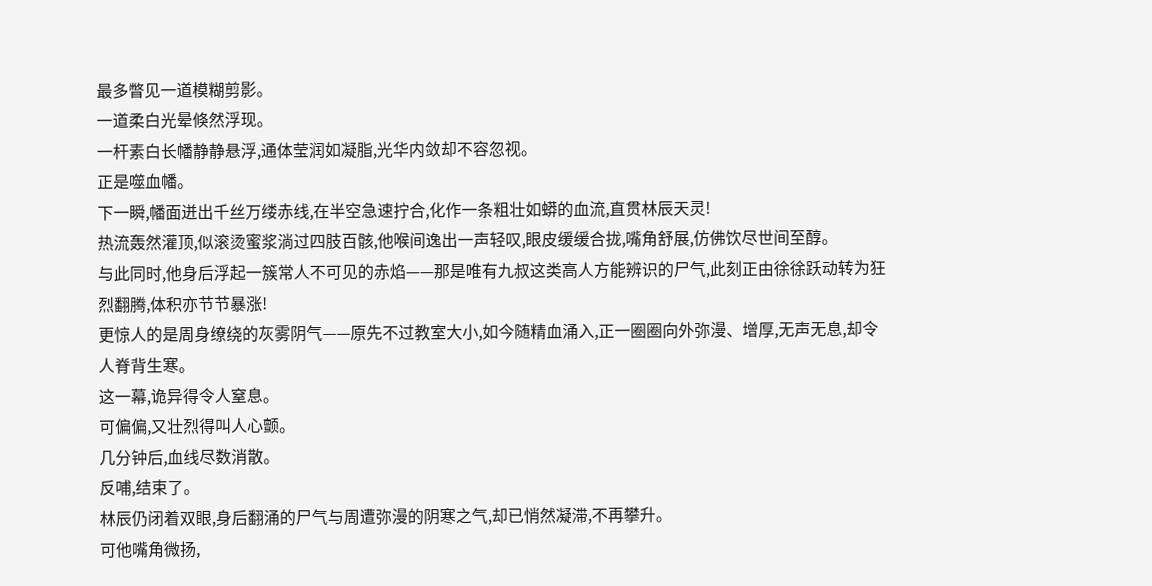最多瞥见一道模糊剪影。
一道柔白光晕倏然浮现。
一杆素白长幡静静悬浮,通体莹润如凝脂,光华内敛却不容忽视。
正是噬血幡。
下一瞬,幡面迸出千丝万缕赤线,在半空急速拧合,化作一条粗壮如蟒的血流,直贯林辰天灵!
热流轰然灌顶,似滚烫蜜浆淌过四肢百骸,他喉间逸出一声轻叹,眼皮缓缓合拢,嘴角舒展,仿佛饮尽世间至醇。
与此同时,他身后浮起一簇常人不可见的赤焰——那是唯有九叔这类高人方能辨识的尸气,此刻正由徐徐跃动转为狂烈翻腾,体积亦节节暴涨!
更惊人的是周身缭绕的灰雾阴气——原先不过教室大小,如今随精血涌入,正一圈圈向外弥漫、增厚,无声无息,却令人脊背生寒。
这一幕,诡异得令人窒息。
可偏偏,又壮烈得叫人心颤。
几分钟后,血线尽数消散。
反哺,结束了。
林辰仍闭着双眼,身后翻涌的尸气与周遭弥漫的阴寒之气,却已悄然凝滞,不再攀升。
可他嘴角微扬,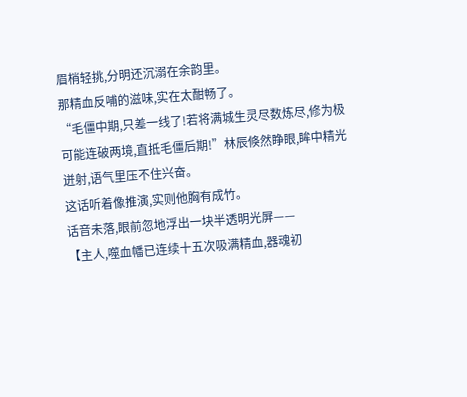眉梢轻挑,分明还沉溺在余韵里。
那精血反哺的滋味,实在太酣畅了。
“毛僵中期,只差一线了!若将满城生灵尽数炼尽,修为极可能连破两境,直抵毛僵后期!”林辰倏然睁眼,眸中精光迸射,语气里压不住兴奋。
这话听着像推演,实则他胸有成竹。
话音未落,眼前忽地浮出一块半透明光屏——
【主人,噬血幡已连续十五次吸满精血,器魂初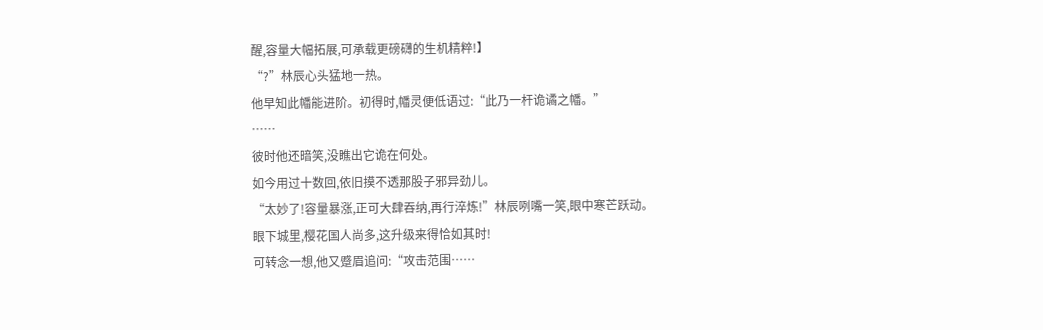醒,容量大幅拓展,可承载更磅礴的生机精粹!】
“?”林辰心头猛地一热。
他早知此幡能进阶。初得时,幡灵便低语过:“此乃一杆诡谲之幡。”
……
彼时他还暗笑,没瞧出它诡在何处。
如今用过十数回,依旧摸不透那股子邪异劲儿。
“太妙了!容量暴涨,正可大肆吞纳,再行淬炼!”林辰咧嘴一笑,眼中寒芒跃动。
眼下城里,樱花国人尚多,这升级来得恰如其时!
可转念一想,他又蹙眉追问:“攻击范围……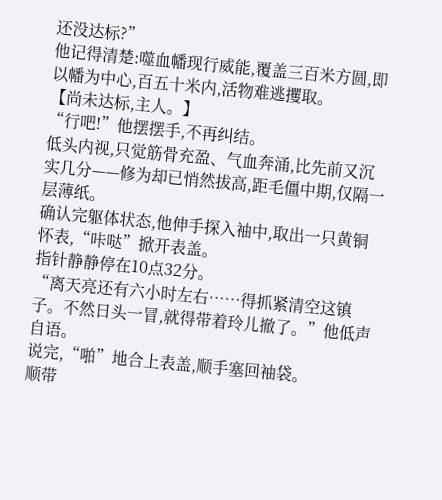还没达标?”
他记得清楚:噬血幡现行威能,覆盖三百米方圆,即以幡为中心,百五十米内,活物难逃攫取。
【尚未达标,主人。】
“行吧!”他摆摆手,不再纠结。
低头内视,只觉筋骨充盈、气血奔涌,比先前又沉实几分——修为却已悄然拔高,距毛僵中期,仅隔一层薄纸。
确认完躯体状态,他伸手探入袖中,取出一只黄铜怀表,“咔哒”掀开表盖。
指针静静停在10点32分。
“离天亮还有六小时左右……得抓紧清空这镇子。不然日头一冒,就得带着玲儿撤了。”他低声自语。
说完,“啪”地合上表盖,顺手塞回袖袋。
顺带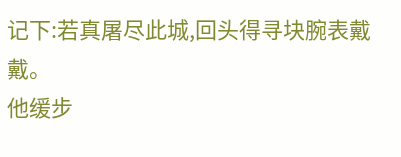记下:若真屠尽此城,回头得寻块腕表戴戴。
他缓步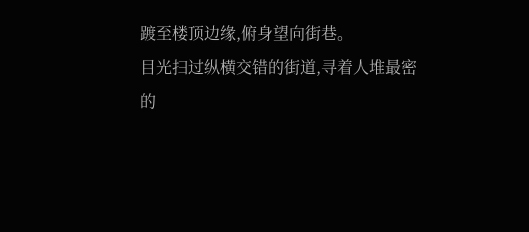踱至楼顶边缘,俯身望向街巷。
目光扫过纵横交错的街道,寻着人堆最密的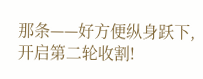那条——好方便纵身跃下,开启第二轮收割!